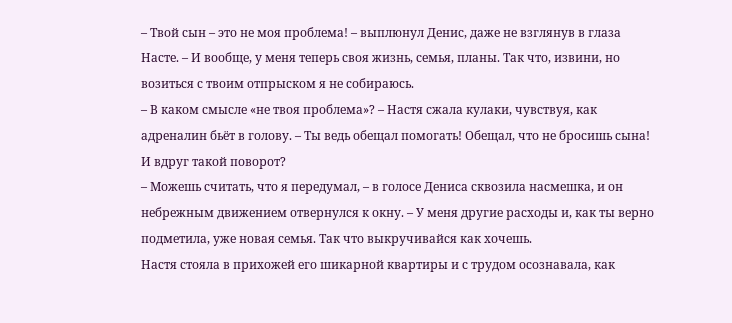– Твой сын – это не моя проблема! – выплюнул Денис, даже не взглянув в глаза Насте. – И вообще, у меня теперь своя жизнь, семья, планы. Так что, извини, но возиться с твоим отпрыском я не собираюсь.
– В каком смысле «не твоя проблема»? – Настя сжала кулаки, чувствуя, как адреналин бьёт в голову. – Ты ведь обещал помогать! Обещал, что не бросишь сына! И вдруг такой поворот?
– Можешь считать, что я передумал, – в голосе Дениса сквозила насмешка, и он небрежным движением отвернулся к окну. – У меня другие расходы и, как ты верно подметила, уже новая семья. Так что выкручивайся как хочешь.
Настя стояла в прихожей его шикарной квартиры и с трудом осознавала, как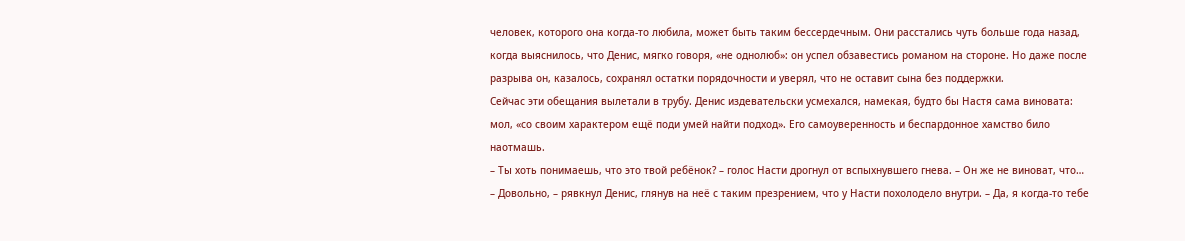человек, которого она когда-то любила, может быть таким бессердечным. Они расстались чуть больше года назад, когда выяснилось, что Денис, мягко говоря, «не однолюб»: он успел обзавестись романом на стороне. Но даже после разрыва он, казалось, сохранял остатки порядочности и уверял, что не оставит сына без поддержки.
Сейчас эти обещания вылетали в трубу. Денис издевательски усмехался, намекая, будто бы Настя сама виновата: мол, «со своим характером ещё поди умей найти подход». Его самоуверенность и беспардонное хамство било наотмашь.
– Ты хоть понимаешь, что это твой ребёнок? – голос Насти дрогнул от вспыхнувшего гнева. – Он же не виноват, что…
– Довольно, – рявкнул Денис, глянув на неё с таким презрением, что у Насти похолодело внутри. – Да, я когда-то тебе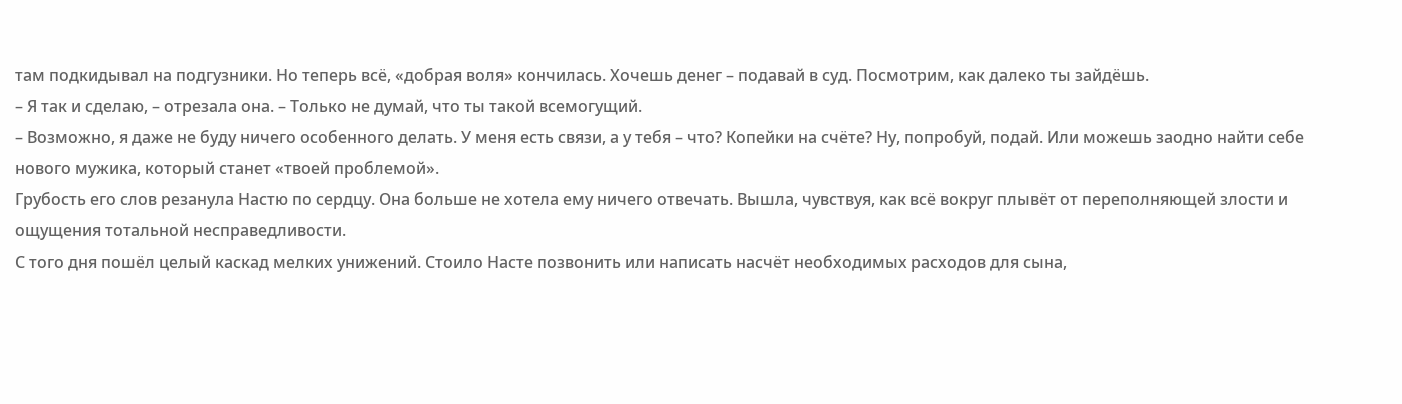там подкидывал на подгузники. Но теперь всё, «добрая воля» кончилась. Хочешь денег – подавай в суд. Посмотрим, как далеко ты зайдёшь.
– Я так и сделаю, – отрезала она. – Только не думай, что ты такой всемогущий.
– Возможно, я даже не буду ничего особенного делать. У меня есть связи, а у тебя – что? Копейки на счёте? Ну, попробуй, подай. Или можешь заодно найти себе нового мужика, который станет «твоей проблемой».
Грубость его слов резанула Настю по сердцу. Она больше не хотела ему ничего отвечать. Вышла, чувствуя, как всё вокруг плывёт от переполняющей злости и ощущения тотальной несправедливости.
С того дня пошёл целый каскад мелких унижений. Стоило Насте позвонить или написать насчёт необходимых расходов для сына,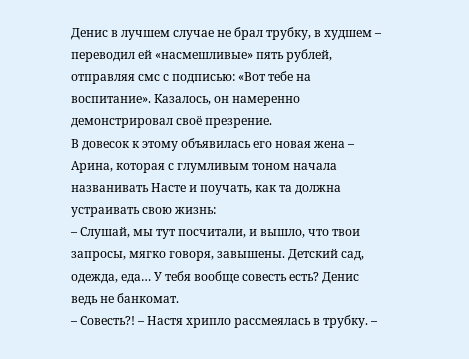Денис в лучшем случае не брал трубку, в худшем – переводил ей «насмешливые» пять рублей, отправляя смс с подписью: «Вот тебе на воспитание». Казалось, он намеренно демонстрировал своё презрение.
В довесок к этому объявилась его новая жена – Арина, которая с глумливым тоном начала названивать Насте и поучать, как та должна устраивать свою жизнь:
– Слушай, мы тут посчитали, и вышло, что твои запросы, мягко говоря, завышены. Детский сад, одежда, еда… У тебя вообще совесть есть? Денис ведь не банкомат.
– Совесть?! – Настя хрипло рассмеялась в трубку. –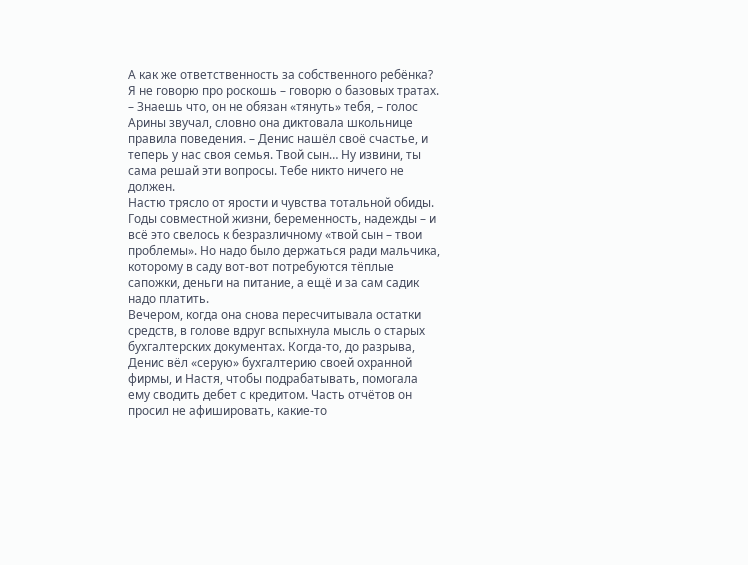А как же ответственность за собственного ребёнка? Я не говорю про роскошь – говорю о базовых тратах.
– Знаешь что, он не обязан «тянуть» тебя, – голос Арины звучал, словно она диктовала школьнице правила поведения. – Денис нашёл своё счастье, и теперь у нас своя семья. Твой сын… Ну извини, ты сама решай эти вопросы. Тебе никто ничего не должен.
Настю трясло от ярости и чувства тотальной обиды. Годы совместной жизни, беременность, надежды – и всё это свелось к безразличному «твой сын – твои проблемы». Но надо было держаться ради мальчика, которому в саду вот-вот потребуются тёплые сапожки, деньги на питание, а ещё и за сам садик надо платить.
Вечером, когда она снова пересчитывала остатки средств, в голове вдруг вспыхнула мысль о старых бухгалтерских документах. Когда-то, до разрыва, Денис вёл «серую» бухгалтерию своей охранной фирмы, и Настя, чтобы подрабатывать, помогала ему сводить дебет с кредитом. Часть отчётов он просил не афишировать, какие-то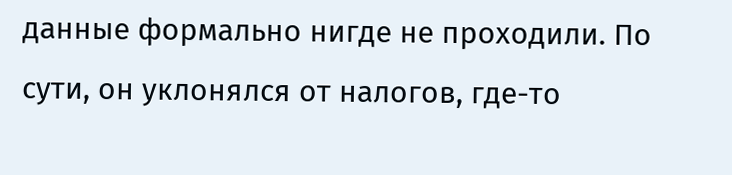данные формально нигде не проходили. По сути, он уклонялся от налогов, где-то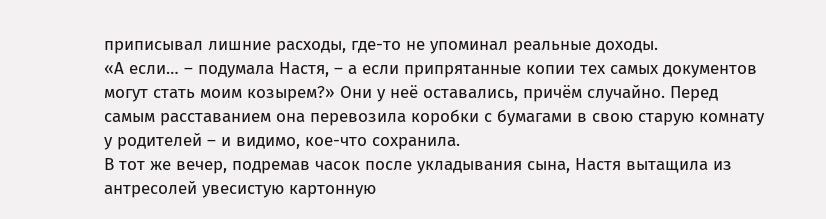приписывал лишние расходы, где-то не упоминал реальные доходы.
«А если… – подумала Настя, – а если припрятанные копии тех самых документов могут стать моим козырем?» Они у неё оставались, причём случайно. Перед самым расставанием она перевозила коробки с бумагами в свою старую комнату у родителей – и видимо, кое-что сохранила.
В тот же вечер, подремав часок после укладывания сына, Настя вытащила из антресолей увесистую картонную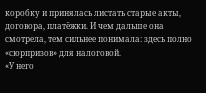коробку и принялась листать старые акты, договора, платёжки. И чем дальше она смотрела, тем сильнее понимала: здесь полно «сюрпризов» для налоговой.
«У него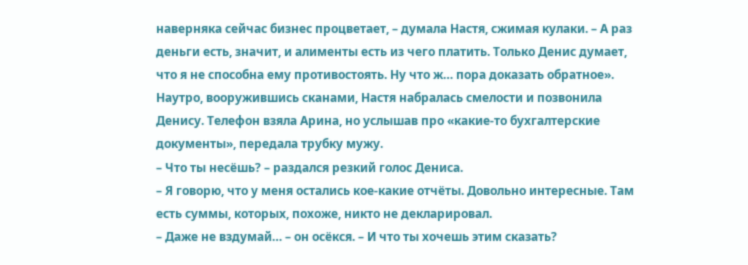наверняка сейчас бизнес процветает, – думала Настя, сжимая кулаки. – А раз деньги есть, значит, и алименты есть из чего платить. Только Денис думает, что я не способна ему противостоять. Ну что ж… пора доказать обратное».
Наутро, вооружившись сканами, Настя набралась смелости и позвонила Денису. Телефон взяла Арина, но услышав про «какие-то бухгалтерские документы», передала трубку мужу.
– Что ты несёшь? – раздался резкий голос Дениса.
– Я говорю, что у меня остались кое-какие отчёты. Довольно интересные. Там есть суммы, которых, похоже, никто не декларировал.
– Даже не вздумай… – он осёкся. – И что ты хочешь этим сказать?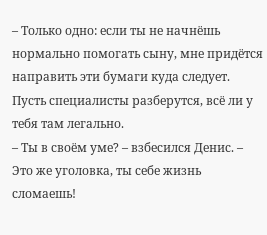– Только одно: если ты не начнёшь нормально помогать сыну, мне придётся направить эти бумаги куда следует. Пусть специалисты разберутся, всё ли у тебя там легально.
– Ты в своём уме? – взбесился Денис. – Это же уголовка, ты себе жизнь сломаешь!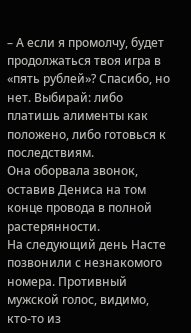– А если я промолчу, будет продолжаться твоя игра в «пять рублей»? Спасибо, но нет. Выбирай: либо платишь алименты как положено, либо готовься к последствиям.
Она оборвала звонок, оставив Дениса на том конце провода в полной растерянности.
На следующий день Насте позвонили с незнакомого номера. Противный мужской голос, видимо, кто-то из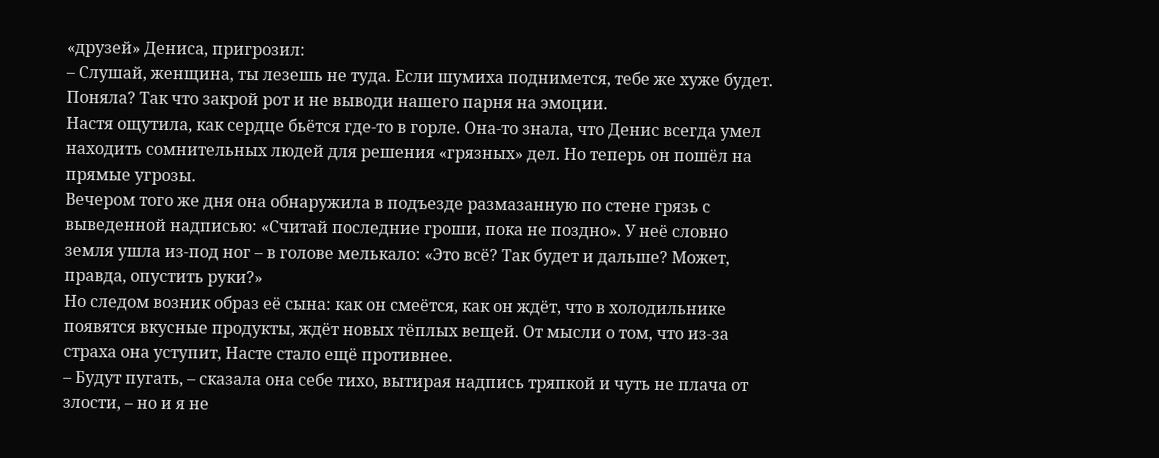«друзей» Дениса, пригрозил:
– Слушай, женщина, ты лезешь не туда. Если шумиха поднимется, тебе же хуже будет. Поняла? Так что закрой рот и не выводи нашего парня на эмоции.
Настя ощутила, как сердце бьётся где-то в горле. Она-то знала, что Денис всегда умел находить сомнительных людей для решения «грязных» дел. Но теперь он пошёл на прямые угрозы.
Вечером того же дня она обнаружила в подъезде размазанную по стене грязь с выведенной надписью: «Считай последние гроши, пока не поздно». У неё словно земля ушла из-под ног – в голове мелькало: «Это всё? Так будет и дальше? Может, правда, опустить руки?»
Но следом возник образ её сына: как он смеётся, как он ждёт, что в холодильнике появятся вкусные продукты, ждёт новых тёплых вещей. От мысли о том, что из-за страха она уступит, Насте стало ещё противнее.
– Будут пугать, – сказала она себе тихо, вытирая надпись тряпкой и чуть не плача от злости, – но и я не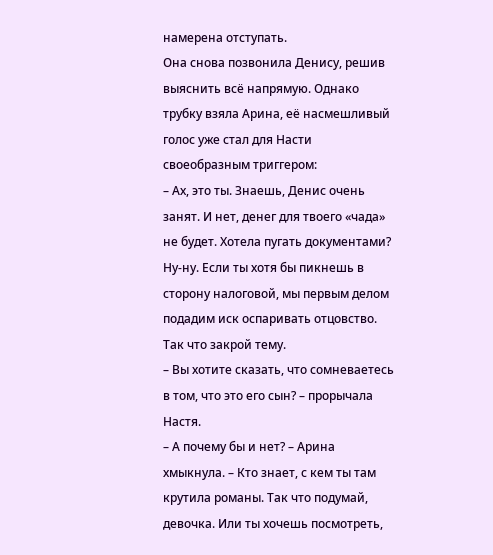намерена отступать.
Она снова позвонила Денису, решив выяснить всё напрямую. Однако трубку взяла Арина, её насмешливый голос уже стал для Насти своеобразным триггером:
– Ах, это ты. Знаешь, Денис очень занят. И нет, денег для твоего «чада» не будет. Хотела пугать документами? Ну-ну. Если ты хотя бы пикнешь в сторону налоговой, мы первым делом подадим иск оспаривать отцовство. Так что закрой тему.
– Вы хотите сказать, что сомневаетесь в том, что это его сын? – прорычала Настя.
– А почему бы и нет? – Арина хмыкнула. – Кто знает, с кем ты там крутила романы. Так что подумай, девочка. Или ты хочешь посмотреть,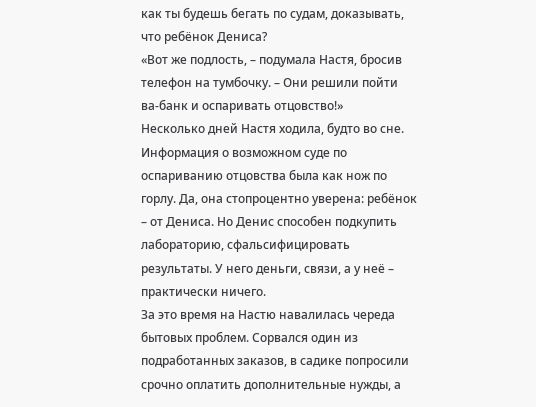как ты будешь бегать по судам, доказывать, что ребёнок Дениса?
«Вот же подлость, – подумала Настя, бросив телефон на тумбочку. – Они решили пойти ва-банк и оспаривать отцовство!»
Несколько дней Настя ходила, будто во сне. Информация о возможном суде по оспариванию отцовства была как нож по горлу. Да, она стопроцентно уверена: ребёнок – от Дениса. Но Денис способен подкупить лабораторию, сфальсифицировать результаты. У него деньги, связи, а у неё – практически ничего.
За это время на Настю навалилась череда бытовых проблем. Сорвался один из подработанных заказов, в садике попросили срочно оплатить дополнительные нужды, а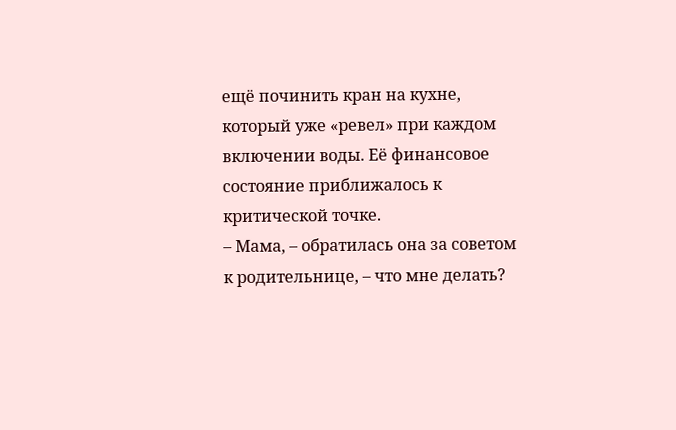ещё починить кран на кухне, который уже «ревел» при каждом включении воды. Её финансовое состояние приближалось к критической точке.
– Мама, – обратилась она за советом к родительнице, – что мне делать?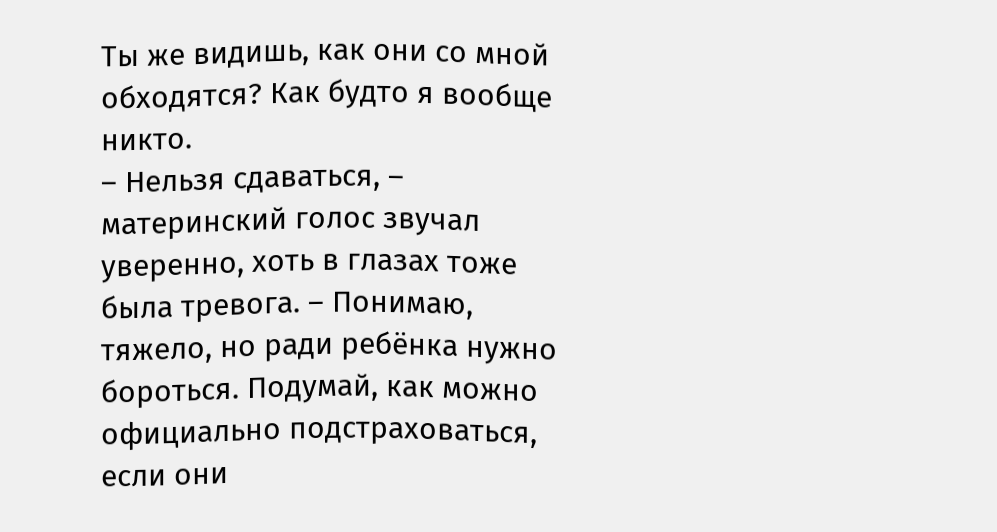Ты же видишь, как они со мной обходятся? Как будто я вообще никто.
– Нельзя сдаваться, – материнский голос звучал уверенно, хоть в глазах тоже была тревога. – Понимаю, тяжело, но ради ребёнка нужно бороться. Подумай, как можно официально подстраховаться, если они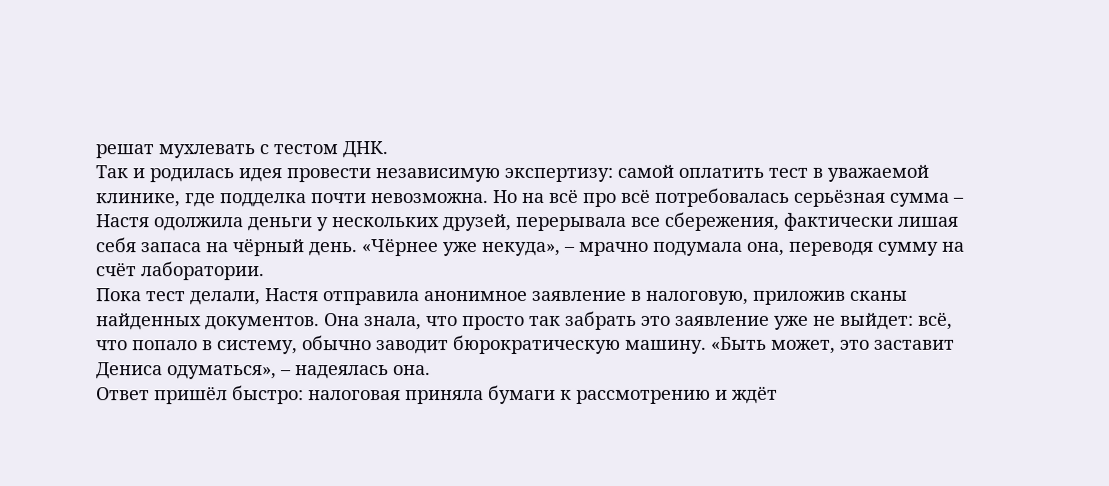решат мухлевать с тестом ДНК.
Так и родилась идея провести независимую экспертизу: самой оплатить тест в уважаемой клинике, где подделка почти невозможна. Но на всё про всё потребовалась серьёзная сумма – Настя одолжила деньги у нескольких друзей, перерывала все сбережения, фактически лишая себя запаса на чёрный день. «Чёрнее уже некуда», – мрачно подумала она, переводя сумму на счёт лаборатории.
Пока тест делали, Настя отправила анонимное заявление в налоговую, приложив сканы найденных документов. Она знала, что просто так забрать это заявление уже не выйдет: всё, что попало в систему, обычно заводит бюрократическую машину. «Быть может, это заставит Дениса одуматься», – надеялась она.
Ответ пришёл быстро: налоговая приняла бумаги к рассмотрению и ждёт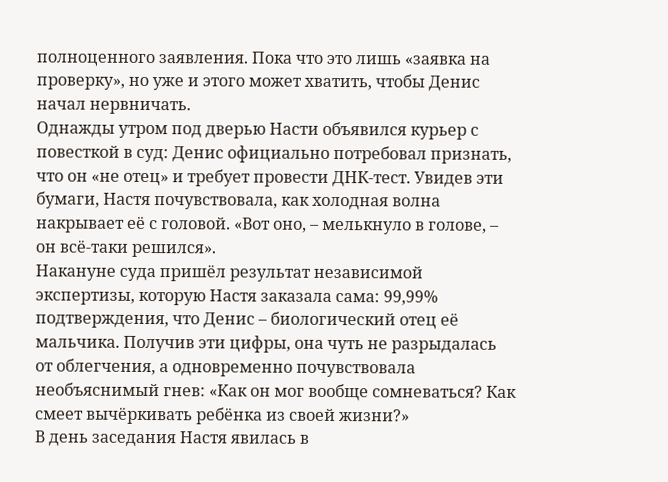полноценного заявления. Пока что это лишь «заявка на проверку», но уже и этого может хватить, чтобы Денис начал нервничать.
Однажды утром под дверью Насти объявился курьер с повесткой в суд: Денис официально потребовал признать, что он «не отец» и требует провести ДНК-тест. Увидев эти бумаги, Настя почувствовала, как холодная волна накрывает её с головой. «Вот оно, – мелькнуло в голове, – он всё-таки решился».
Накануне суда пришёл результат независимой экспертизы, которую Настя заказала сама: 99,99% подтверждения, что Денис – биологический отец её мальчика. Получив эти цифры, она чуть не разрыдалась от облегчения, а одновременно почувствовала необъяснимый гнев: «Как он мог вообще сомневаться? Как смеет вычёркивать ребёнка из своей жизни?»
В день заседания Настя явилась в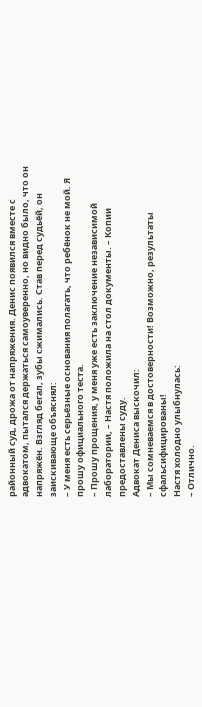районный суд, дрожа от напряжения. Денис появился вместе с адвокатом, пытался держаться самоуверенно, но видно было, что он напряжён. Взгляд бегал, зубы сжимались. Став перед судьёй, он заискивающе объяснял:
– У меня есть серьёзные основания полагать, что ребёнок не мой. Я прошу официального теста.
– Прошу прощения, у меня уже есть заключение независимой лаборатории, – Настя положила на стол документы. – Копии предоставлены суду.
Адвокат Дениса выскочил:
– Мы сомневаемся в достоверности! Возможно, результаты сфальсифицированы!
Настя холодно улыбнулась:
– Отлично.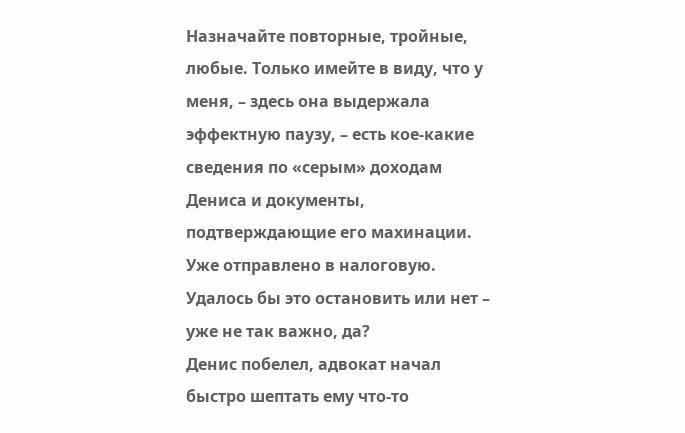Назначайте повторные, тройные, любые. Только имейте в виду, что у меня, – здесь она выдержала эффектную паузу, – есть кое-какие сведения по «серым» доходам Дениса и документы, подтверждающие его махинации. Уже отправлено в налоговую. Удалось бы это остановить или нет – уже не так важно, да?
Денис побелел, адвокат начал быстро шептать ему что-то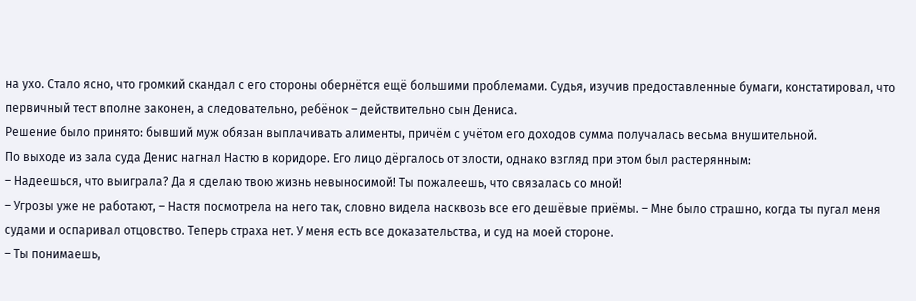на ухо. Стало ясно, что громкий скандал с его стороны обернётся ещё большими проблемами. Судья, изучив предоставленные бумаги, констатировал, что первичный тест вполне законен, а следовательно, ребёнок – действительно сын Дениса.
Решение было принято: бывший муж обязан выплачивать алименты, причём с учётом его доходов сумма получалась весьма внушительной.
По выходе из зала суда Денис нагнал Настю в коридоре. Его лицо дёргалось от злости, однако взгляд при этом был растерянным:
– Надеешься, что выиграла? Да я сделаю твою жизнь невыносимой! Ты пожалеешь, что связалась со мной!
– Угрозы уже не работают, – Настя посмотрела на него так, словно видела насквозь все его дешёвые приёмы. – Мне было страшно, когда ты пугал меня судами и оспаривал отцовство. Теперь страха нет. У меня есть все доказательства, и суд на моей стороне.
– Ты понимаешь,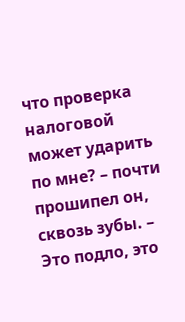что проверка налоговой может ударить по мне? – почти прошипел он, сквозь зубы. – Это подло, это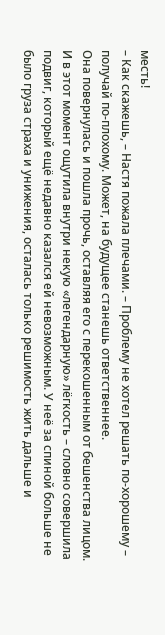месть!
– Как скажешь, – Настя пожала плечами. – Проблему не хотел решать по-хорошему – получай по-плохому. Может, на будущее станешь ответственнее.
Она повернулась и пошла прочь, оставляя его с перекошенным от бешенства лицом. И в этот момент ощутила внутри некую «легендарную» лёгкость – словно совершила подвиг, который ещё недавно казался ей невозможным. У неё за спиной больше не было груза страха и унижения, осталась только решимость жить дальше и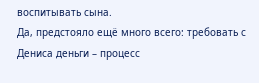воспитывать сына.
Да, предстояло ещё много всего: требовать с Дениса деньги – процесс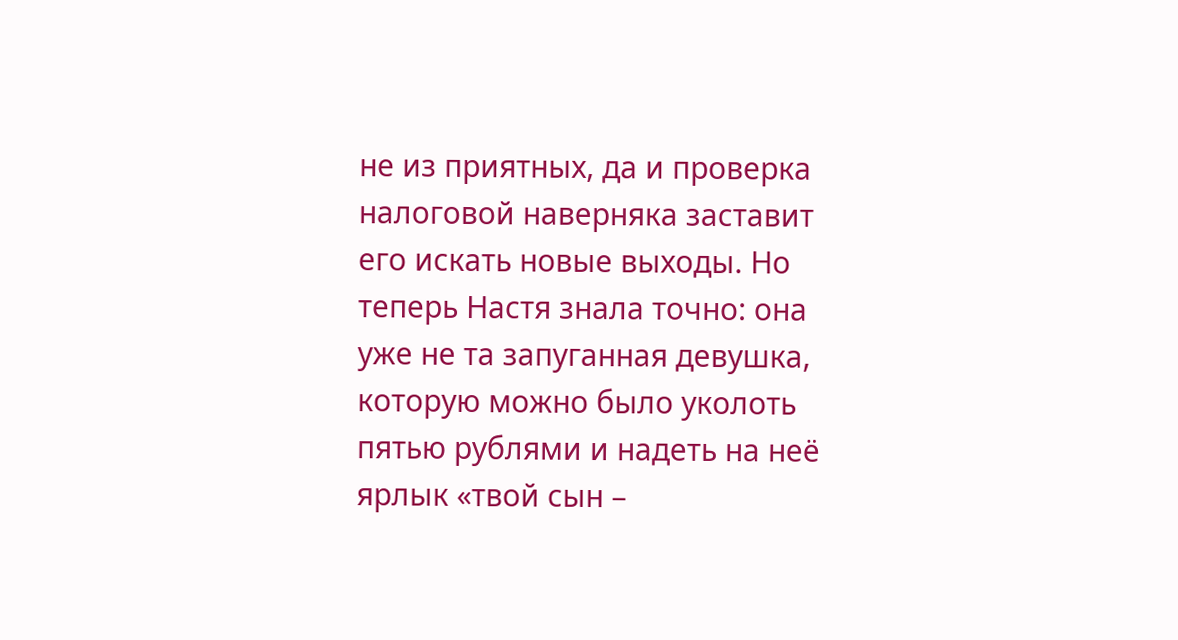не из приятных, да и проверка налоговой наверняка заставит его искать новые выходы. Но теперь Настя знала точно: она уже не та запуганная девушка, которую можно было уколоть пятью рублями и надеть на неё ярлык «твой сын –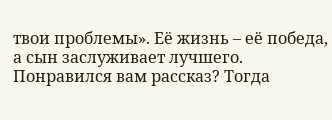твои проблемы». Её жизнь – её победа, а сын заслуживает лучшего.
Понравился вам рассказ? Тогда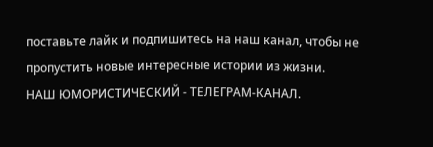поставьте лайк и подпишитесь на наш канал, чтобы не пропустить новые интересные истории из жизни.
НАШ ЮМОРИСТИЧЕСКИЙ - ТЕЛЕГРАМ-КАНАЛ.